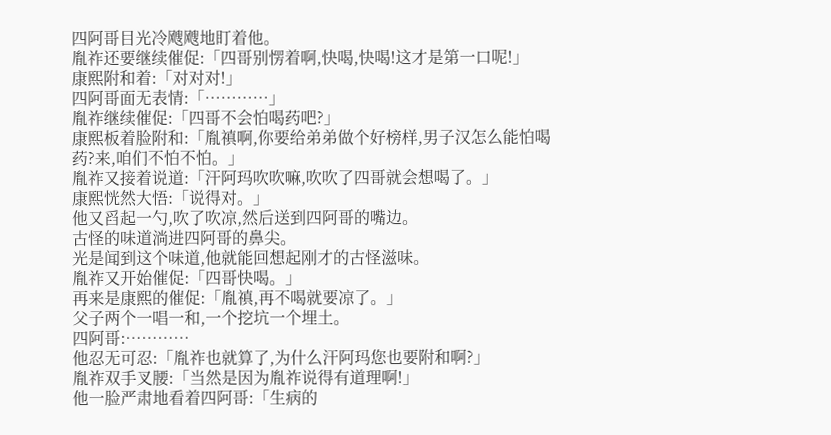四阿哥目光冷飕飕地盯着他。
胤祚还要继续催促:「四哥别愣着啊,快喝,快喝!这才是第一口呢!」
康熙附和着:「对对对!」
四阿哥面无表情:「…………」
胤祚继续催促:「四哥不会怕喝药吧?」
康熙板着脸附和:「胤禛啊,你要给弟弟做个好榜样,男子汉怎么能怕喝药?来,咱们不怕不怕。」
胤祚又接着说道:「汗阿玛吹吹嘛,吹吹了四哥就会想喝了。」
康熙恍然大悟:「说得对。」
他又舀起一勺,吹了吹凉,然后送到四阿哥的嘴边。
古怪的味道淌进四阿哥的鼻尖。
光是闻到这个味道,他就能回想起刚才的古怪滋味。
胤祚又开始催促:「四哥快喝。」
再来是康熙的催促:「胤禛,再不喝就要凉了。」
父子两个一唱一和,一个挖坑一个埋土。
四阿哥:…………
他忍无可忍:「胤祚也就算了,为什么汗阿玛您也要附和啊?」
胤祚双手叉腰:「当然是因为胤祚说得有道理啊!」
他一脸严肃地看着四阿哥:「生病的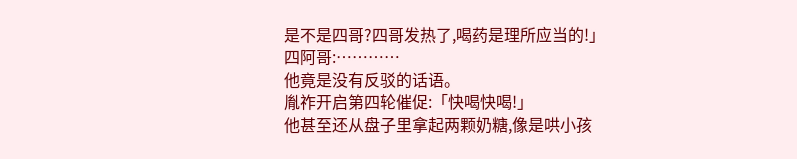是不是四哥?四哥发热了,喝药是理所应当的!」
四阿哥:…………
他竟是没有反驳的话语。
胤祚开启第四轮催促:「快喝快喝!」
他甚至还从盘子里拿起两颗奶糖,像是哄小孩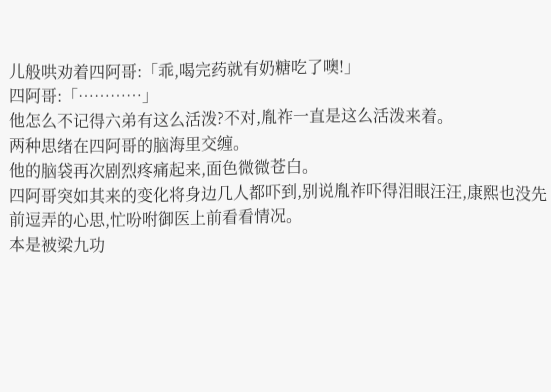儿般哄劝着四阿哥:「乖,喝完药就有奶糖吃了噢!」
四阿哥:「…………」
他怎么不记得六弟有这么活泼?不对,胤祚一直是这么活泼来着。
两种思绪在四阿哥的脑海里交缠。
他的脑袋再次剧烈疼痛起来,面色微微苍白。
四阿哥突如其来的变化将身边几人都吓到,别说胤祚吓得泪眼汪汪,康熙也没先前逗弄的心思,忙吩咐御医上前看看情况。
本是被梁九功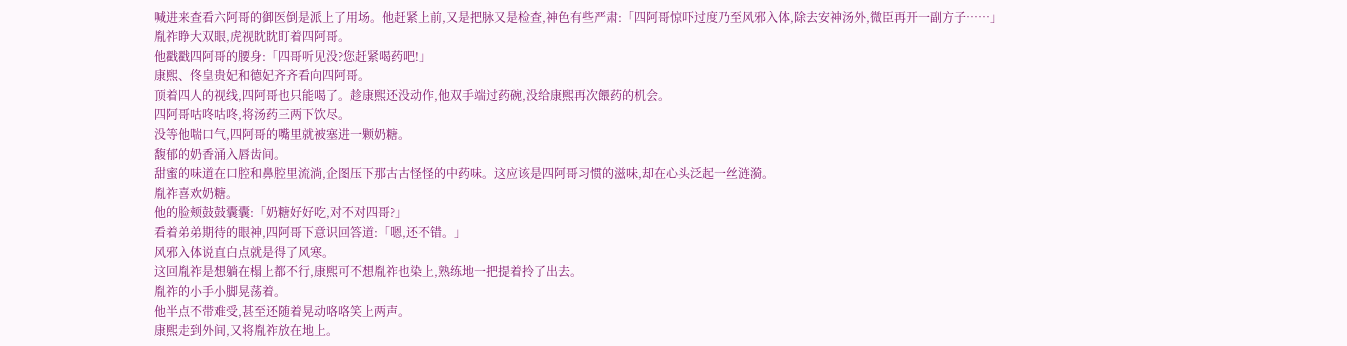喊进来查看六阿哥的御医倒是派上了用场。他赶紧上前,又是把脉又是检查,神色有些严肃:「四阿哥惊吓过度乃至风邪入体,除去安神汤外,微臣再开一副方子……」
胤祚睁大双眼,虎视眈眈盯着四阿哥。
他戳戳四阿哥的腰身:「四哥听见没?您赶紧喝药吧!」
康熙、佟皇贵妃和德妃齐齐看向四阿哥。
顶着四人的视线,四阿哥也只能喝了。趁康熙还没动作,他双手端过药碗,没给康熙再次餵药的机会。
四阿哥咕咚咕咚,将汤药三两下饮尽。
没等他喘口气,四阿哥的嘴里就被塞进一颗奶糖。
馥郁的奶香涌入唇齿间。
甜蜜的味道在口腔和鼻腔里流淌,企图压下那古古怪怪的中药味。这应该是四阿哥习惯的滋味,却在心头泛起一丝涟漪。
胤祚喜欢奶糖。
他的脸颊鼓鼓囊囊:「奶糖好好吃,对不对四哥?」
看着弟弟期待的眼神,四阿哥下意识回答道:「嗯,还不错。」
风邪入体说直白点就是得了风寒。
这回胤祚是想躺在榻上都不行,康熙可不想胤祚也染上,熟练地一把提着拎了出去。
胤祚的小手小脚晃荡着。
他半点不带难受,甚至还随着晃动咯咯笑上两声。
康熙走到外间,又将胤祚放在地上。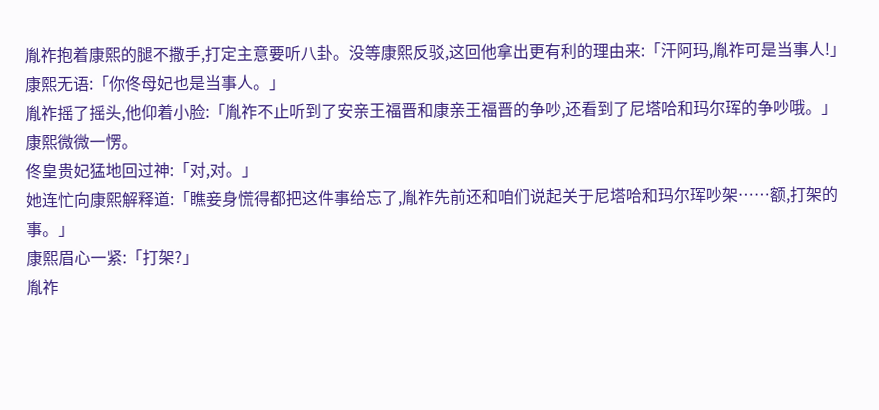胤祚抱着康熙的腿不撒手,打定主意要听八卦。没等康熙反驳,这回他拿出更有利的理由来:「汗阿玛,胤祚可是当事人!」
康熙无语:「你佟母妃也是当事人。」
胤祚摇了摇头,他仰着小脸:「胤祚不止听到了安亲王福晋和康亲王福晋的争吵,还看到了尼塔哈和玛尔珲的争吵哦。」
康熙微微一愣。
佟皇贵妃猛地回过神:「对,对。」
她连忙向康熙解释道:「瞧妾身慌得都把这件事给忘了,胤祚先前还和咱们说起关于尼塔哈和玛尔珲吵架……额,打架的事。」
康熙眉心一紧:「打架?」
胤祚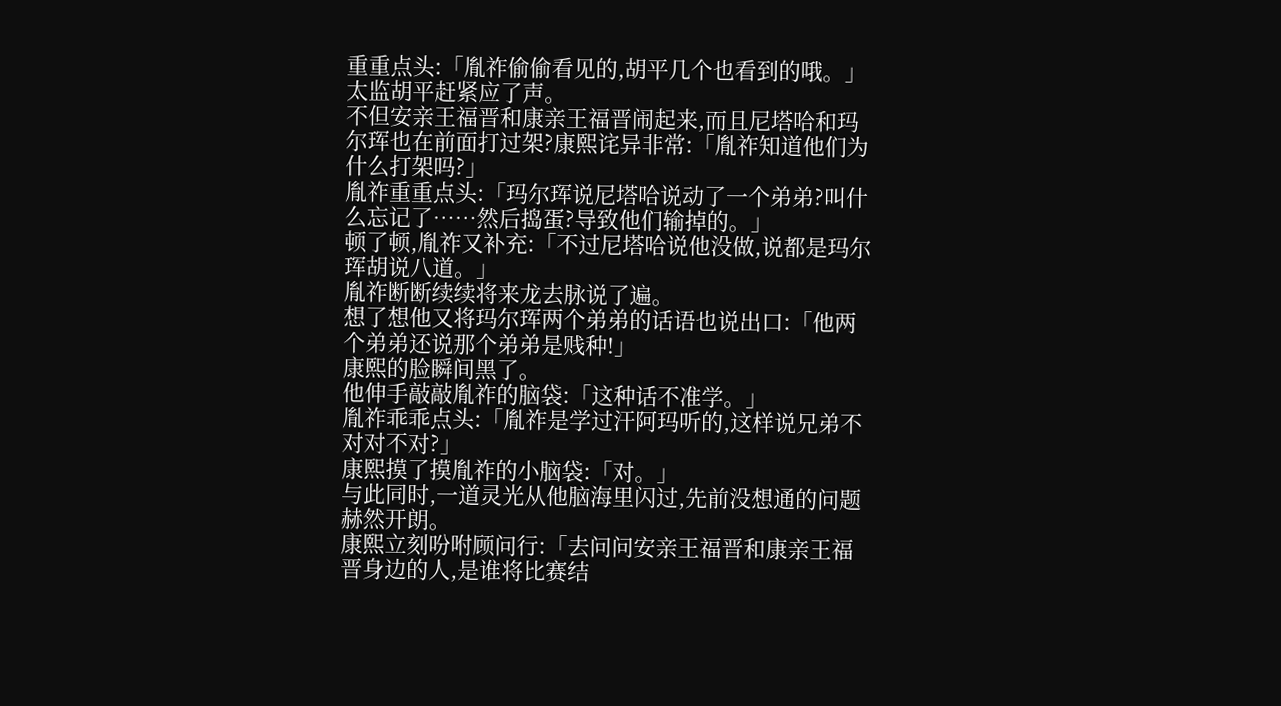重重点头:「胤祚偷偷看见的,胡平几个也看到的哦。」
太监胡平赶紧应了声。
不但安亲王福晋和康亲王福晋闹起来,而且尼塔哈和玛尔珲也在前面打过架?康熙诧异非常:「胤祚知道他们为什么打架吗?」
胤祚重重点头:「玛尔珲说尼塔哈说动了一个弟弟?叫什么忘记了……然后捣蛋?导致他们输掉的。」
顿了顿,胤祚又补充:「不过尼塔哈说他没做,说都是玛尔珲胡说八道。」
胤祚断断续续将来龙去脉说了遍。
想了想他又将玛尔珲两个弟弟的话语也说出口:「他两个弟弟还说那个弟弟是贱种!」
康熙的脸瞬间黑了。
他伸手敲敲胤祚的脑袋:「这种话不准学。」
胤祚乖乖点头:「胤祚是学过汗阿玛听的,这样说兄弟不对对不对?」
康熙摸了摸胤祚的小脑袋:「对。」
与此同时,一道灵光从他脑海里闪过,先前没想通的问题赫然开朗。
康熙立刻吩咐顾问行:「去问问安亲王福晋和康亲王福晋身边的人,是谁将比赛结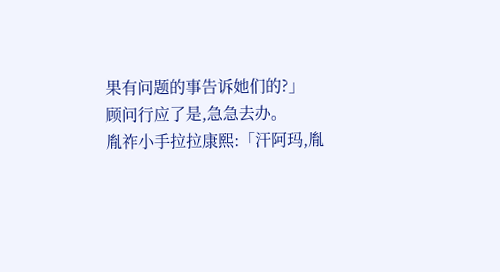果有问题的事告诉她们的?」
顾问行应了是,急急去办。
胤祚小手拉拉康熙:「汗阿玛,胤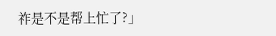祚是不是帮上忙了?」